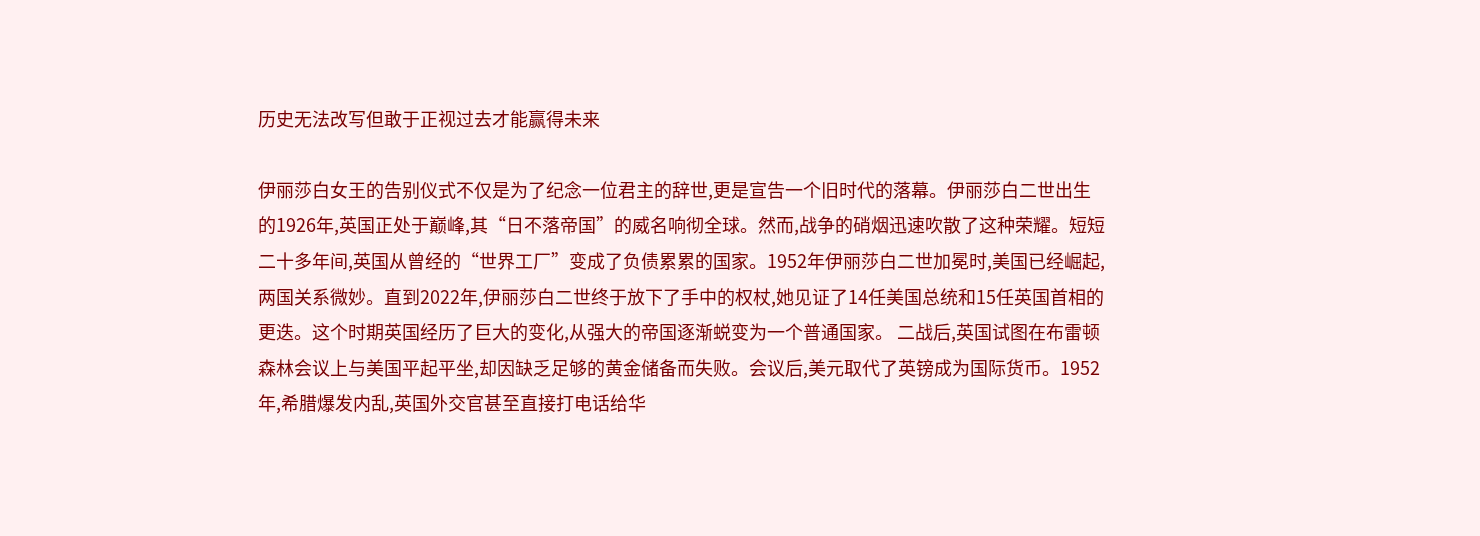历史无法改写但敢于正视过去才能赢得未来

伊丽莎白女王的告别仪式不仅是为了纪念一位君主的辞世,更是宣告一个旧时代的落幕。伊丽莎白二世出生的1926年,英国正处于巅峰,其“日不落帝国”的威名响彻全球。然而,战争的硝烟迅速吹散了这种荣耀。短短二十多年间,英国从曾经的“世界工厂”变成了负债累累的国家。1952年伊丽莎白二世加冕时,美国已经崛起,两国关系微妙。直到2022年,伊丽莎白二世终于放下了手中的权杖,她见证了14任美国总统和15任英国首相的更迭。这个时期英国经历了巨大的变化,从强大的帝国逐渐蜕变为一个普通国家。 二战后,英国试图在布雷顿森林会议上与美国平起平坐,却因缺乏足够的黄金储备而失败。会议后,美元取代了英镑成为国际货币。1952年,希腊爆发内乱,英国外交官甚至直接打电话给华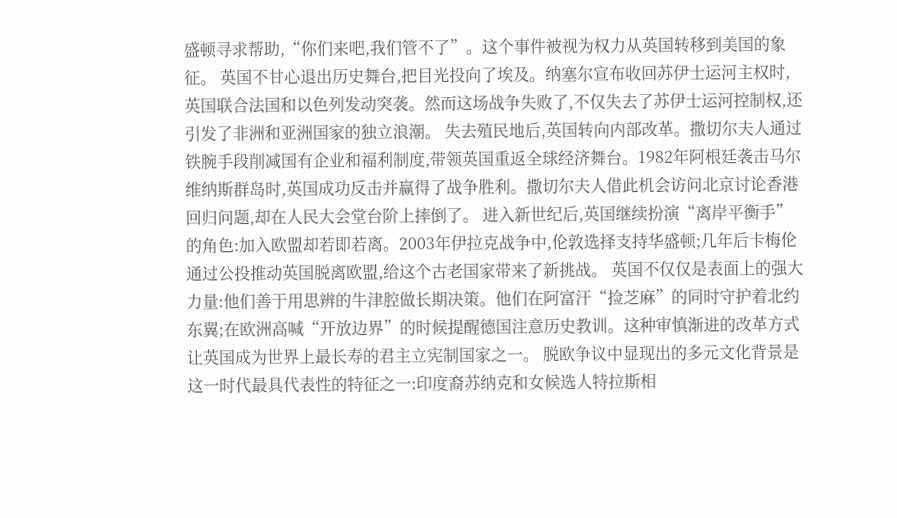盛顿寻求帮助,“你们来吧,我们管不了”。这个事件被视为权力从英国转移到美国的象征。 英国不甘心退出历史舞台,把目光投向了埃及。纳塞尔宣布收回苏伊士运河主权时,英国联合法国和以色列发动突袭。然而这场战争失败了,不仅失去了苏伊士运河控制权,还引发了非洲和亚洲国家的独立浪潮。 失去殖民地后,英国转向内部改革。撒切尔夫人通过铁腕手段削减国有企业和福利制度,带领英国重返全球经济舞台。1982年阿根廷袭击马尔维纳斯群岛时,英国成功反击并赢得了战争胜利。撒切尔夫人借此机会访问北京讨论香港回归问题,却在人民大会堂台阶上摔倒了。 进入新世纪后,英国继续扮演“离岸平衡手”的角色:加入欧盟却若即若离。2003年伊拉克战争中,伦敦选择支持华盛顿;几年后卡梅伦通过公投推动英国脱离欧盟,给这个古老国家带来了新挑战。 英国不仅仅是表面上的强大力量:他们善于用思辨的牛津腔做长期决策。他们在阿富汗“捡芝麻”的同时守护着北约东翼;在欧洲高喊“开放边界”的时候提醒德国注意历史教训。这种审慎渐进的改革方式让英国成为世界上最长寿的君主立宪制国家之一。 脱欧争议中显现出的多元文化背景是这一时代最具代表性的特征之一:印度裔苏纳克和女候选人特拉斯相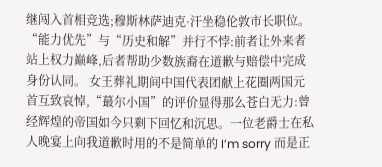继闯入首相竞选;穆斯林萨迪克·汗坐稳伦敦市长职位。“能力优先”与“历史和解”并行不悖:前者让外来者站上权力巅峰,后者帮助少数族裔在道歉与赔偿中完成身份认同。 女王葬礼期间中国代表团献上花圈两国元首互致哀悼,“蕞尔小国”的评价显得那么苍白无力:曾经辉煌的帝国如今只剩下回忆和沉思。一位老爵士在私人晚宴上向我道歉时用的不是简单的 I’m sorry 而是正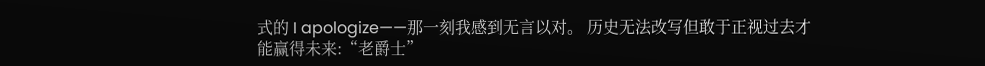式的 I apologize——那一刻我感到无言以对。 历史无法改写但敢于正视过去才能赢得未来:“老爵士”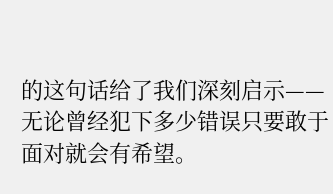的这句话给了我们深刻启示——无论曾经犯下多少错误只要敢于面对就会有希望。